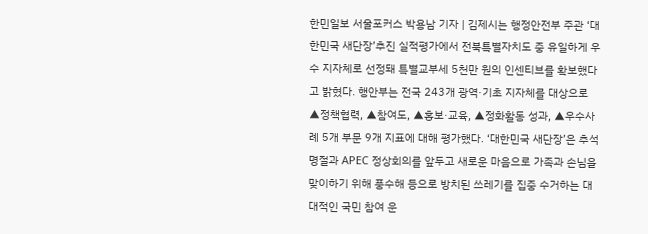한민일보 서울포커스 박용남 기자 | 김제시는 행정안전부 주관 ‘대한민국 새단장’추진 실적평가에서 전북특별자치도 중 유일하게 우수 지자체로 선정돼 특별교부세 5천만 원의 인센티브를 확보했다고 밝혔다. 행안부는 전국 243개 광역·기초 지자체를 대상으로 ▲정책협력, ▲참여도, ▲홍보·교육, ▲정화활동 성과, ▲우수사례 5개 부문 9개 지표에 대해 평가했다. ‘대한민국 새단장’은 추석 명절과 APEC 정상회의를 앞두고 새로운 마음으로 가족과 손님을 맞이하기 위해 풍수해 등으로 방치된 쓰레기를 집중 수거하는 대대적인 국민 참여 운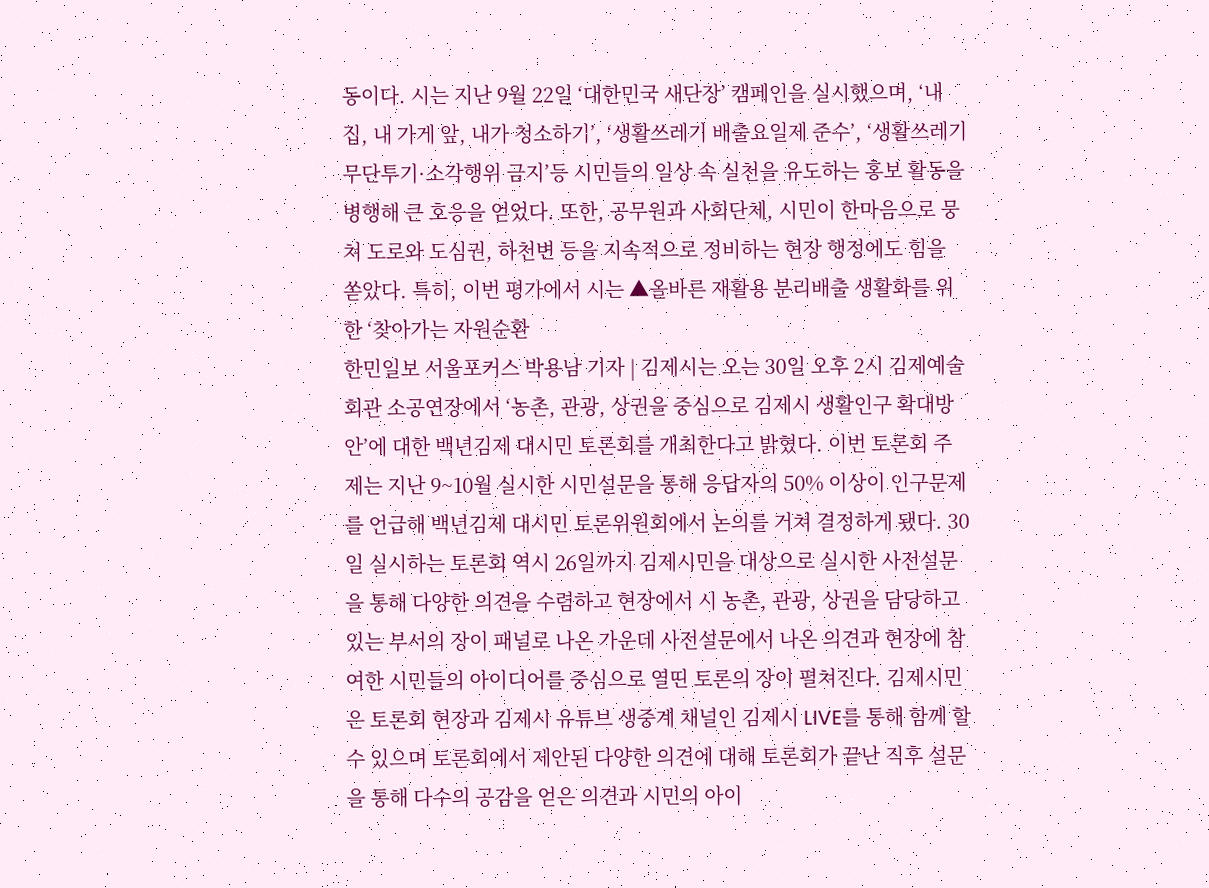동이다. 시는 지난 9월 22일 ‘대한민국 새단장’ 캠페인을 실시했으며, ‘내 집, 내 가게 앞, 내가 청소하기’, ‘생활쓰레기 배출요일제 준수’, ‘생활쓰레기 무단투기·소각행위 금지’등 시민들의 일상 속 실천을 유도하는 홍보 활동을 병행해 큰 호응을 얻었다. 또한, 공무원과 사회단체, 시민이 한마음으로 뭉쳐 도로와 도심권, 하천변 등을 지속적으로 정비하는 현장 행정에도 힘을 쏟았다. 특히, 이번 평가에서 시는 ▲올바른 재활용 분리배출 생활화를 위한 ‘찾아가는 자원순환
한민일보 서울포커스 박용남 기자 | 김제시는 오는 30일 오후 2시 김제예술회관 소공연장에서 ‘농촌, 관광, 상권을 중심으로 김제시 생활인구 확대방안’에 대한 백년김제 대시민 토론회를 개최한다고 밝혔다. 이번 토론회 주제는 지난 9~10월 실시한 시민설문을 통해 응답자의 50% 이상이 인구문제를 언급해 백년김제 대시민 토론위원회에서 논의를 거쳐 결정하게 됐다. 30일 실시하는 토론회 역시 26일까지 김제시민을 대상으로 실시한 사전설문을 통해 다양한 의견을 수렴하고 현장에서 시 농촌, 관광, 상권을 담당하고 있는 부서의 장이 패널로 나온 가운데 사전설문에서 나온 의견과 현장에 참여한 시민들의 아이디어를 중심으로 열띤 토론의 장이 펼쳐진다. 김제시민은 토론회 현장과 김제시 유튜브 생중계 채널인 김제시 LIVE를 통해 함께 할 수 있으며 토론회에서 제안된 다양한 의견에 대해 토론회가 끝난 직후 설문을 통해 다수의 공감을 얻은 의견과 시민의 아이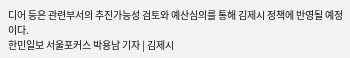디어 등은 관련부서의 추진가능성 검토와 예산심의를 통해 김제시 정책에 반영될 예정이다.
한민일보 서울포커스 박용남 기자 | 김제시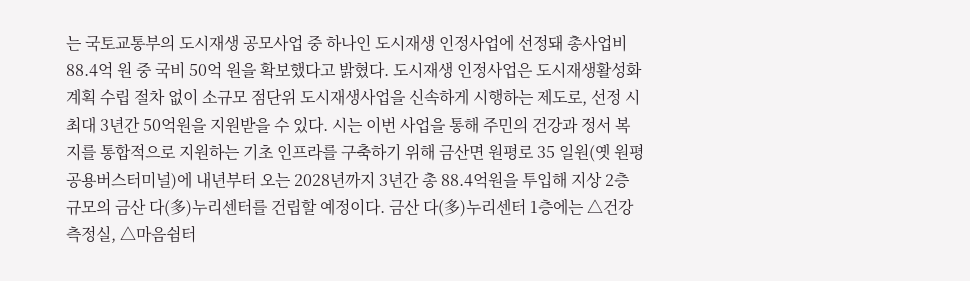는 국토교통부의 도시재생 공모사업 중 하나인 도시재생 인정사업에 선정돼 총사업비 88.4억 원 중 국비 50억 원을 확보했다고 밝혔다. 도시재생 인정사업은 도시재생활성화계획 수립 절차 없이 소규모 점단위 도시재생사업을 신속하게 시행하는 제도로, 선정 시 최대 3년간 50억원을 지원받을 수 있다. 시는 이번 사업을 통해 주민의 건강과 정서 복지를 통합적으로 지원하는 기초 인프라를 구축하기 위해 금산면 원평로 35 일원(옛 원평공용버스터미널)에 내년부터 오는 2028년까지 3년간 총 88.4억원을 투입해 지상 2층 규모의 금산 다(多)누리센터를 건립할 예정이다. 금산 다(多)누리센터 1층에는 △건강측정실, △마음쉼터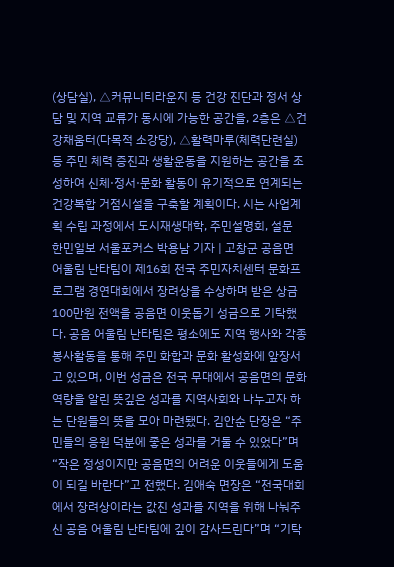(상담실), △커뮤니티라운지 등 건강 진단과 정서 상담 및 지역 교류가 동시에 가능한 공간을, 2층은 △건강채움터(다목적 소강당), △활력마루(체력단련실) 등 주민 체력 증진과 생활운동을 지원하는 공간을 조성하여 신체·정서·문화 활동이 유기적으로 연계되는 건강복합 거점시설을 구축할 계획이다. 시는 사업계획 수립 과정에서 도시재생대학, 주민설명회, 설문
한민일보 서울포커스 박용남 기자 | 고창군 공음면 어울림 난타팀이 제16회 전국 주민자치센터 문화프로그램 경연대회에서 장려상을 수상하며 받은 상금 100만원 전액을 공음면 이웃돕기 성금으로 기탁했다. 공음 어울림 난타팀은 평소에도 지역 행사와 각종 봉사활동을 통해 주민 화합과 문화 활성화에 앞장서고 있으며, 이번 성금은 전국 무대에서 공음면의 문화 역량을 알린 뜻깊은 성과를 지역사회와 나누고자 하는 단원들의 뜻을 모아 마련됐다. 김안순 단장은 “주민들의 응원 덕분에 좋은 성과를 거둘 수 있었다”며 “작은 정성이지만 공음면의 어려운 이웃들에게 도움이 되길 바란다”고 전했다. 김애숙 면장은 “전국대회에서 장려상이라는 값진 성과를 지역을 위해 나눠주신 공음 어울림 난타팀에 깊이 감사드린다”며 “기탁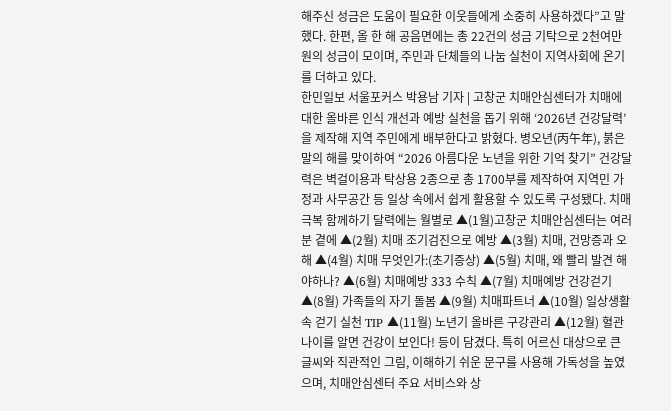해주신 성금은 도움이 필요한 이웃들에게 소중히 사용하겠다”고 말했다. 한편, 올 한 해 공음면에는 총 22건의 성금 기탁으로 2천여만원의 성금이 모이며, 주민과 단체들의 나눔 실천이 지역사회에 온기를 더하고 있다.
한민일보 서울포커스 박용남 기자 | 고창군 치매안심센터가 치매에 대한 올바른 인식 개선과 예방 실천을 돕기 위해 ‘2026년 건강달력’을 제작해 지역 주민에게 배부한다고 밝혔다. 병오년(丙午年), 붉은 말의 해를 맞이하여 “2026 아름다운 노년을 위한 기억 찾기” 건강달력은 벽걸이용과 탁상용 2종으로 총 1700부를 제작하여 지역민 가정과 사무공간 등 일상 속에서 쉽게 활용할 수 있도록 구성됐다. 치매극복 함께하기 달력에는 월별로 ▲(1월)고창군 치매안심센터는 여러분 곁에 ▲(2월) 치매 조기검진으로 예방 ▲(3월) 치매, 건망증과 오해 ▲(4월) 치매 무엇인가:(초기증상) ▲(5월) 치매, 왜 빨리 발견 해야하나? ▲(6월) 치매예방 333 수칙 ▲(7월) 치매예방 건강걷기 ▲(8월) 가족들의 자기 돌봄 ▲(9월) 치매파트너 ▲(10월) 일상생활 속 걷기 실천 TIP ▲(11월) 노년기 올바른 구강관리 ▲(12월) 혈관 나이를 알면 건강이 보인다! 등이 담겼다. 특히 어르신 대상으로 큰 글씨와 직관적인 그림, 이해하기 쉬운 문구를 사용해 가독성을 높였으며, 치매안심센터 주요 서비스와 상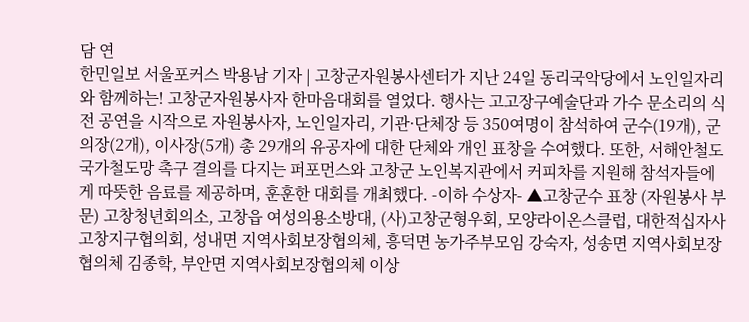담 연
한민일보 서울포커스 박용남 기자 | 고창군자원봉사센터가 지난 24일 동리국악당에서 노인일자리와 함께하는! 고창군자원봉사자 한마음대회를 열었다. 행사는 고고장구예술단과 가수 문소리의 식전 공연을 시작으로 자원봉사자, 노인일자리, 기관·단체장 등 350여명이 참석하여 군수(19개), 군의장(2개), 이사장(5개) 총 29개의 유공자에 대한 단체와 개인 표창을 수여했다. 또한, 서해안철도 국가철도망 촉구 결의를 다지는 퍼포먼스와 고창군 노인복지관에서 커피차를 지원해 참석자들에게 따뜻한 음료를 제공하며, 훈훈한 대회를 개최했다. -이하 수상자- ▲고창군수 표창 (자원봉사 부문) 고창청년회의소, 고창읍 여성의용소방대, (사)고창군형우회, 모양라이온스클럽, 대한적십자사 고창지구협의회, 성내면 지역사회보장협의체, 흥덕면 농가주부모임 강숙자, 성송면 지역사회보장협의체 김종학, 부안면 지역사회보장협의체 이상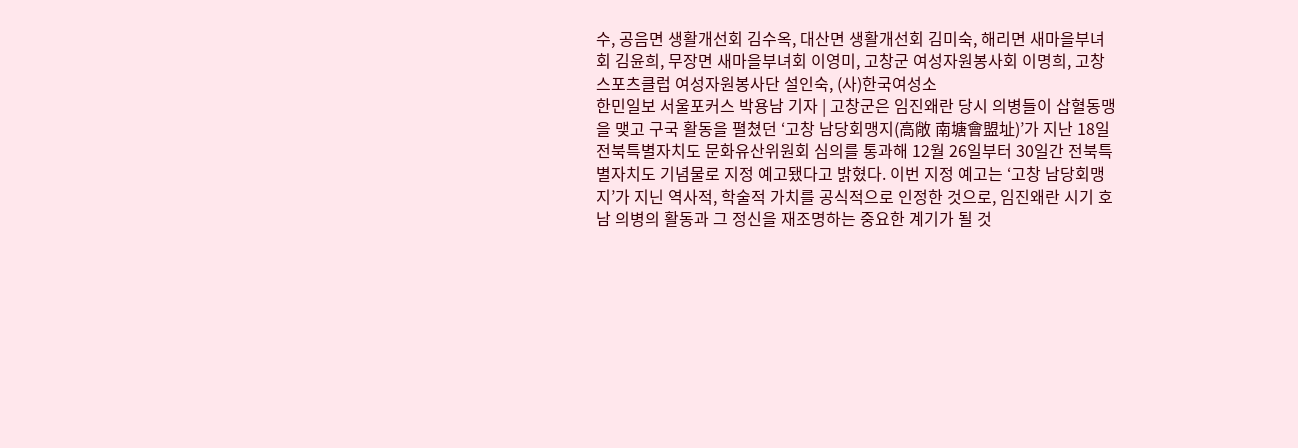수, 공음면 생활개선회 김수옥, 대산면 생활개선회 김미숙, 해리면 새마을부녀회 김윤희, 무장면 새마을부녀회 이영미, 고창군 여성자원봉사회 이명희, 고창스포츠클럽 여성자원봉사단 설인숙, (사)한국여성소
한민일보 서울포커스 박용남 기자 | 고창군은 임진왜란 당시 의병들이 삽혈동맹을 맺고 구국 활동을 펼쳤던 ‘고창 남당회맹지(高敞 南塘會盟址)’가 지난 18일 전북특별자치도 문화유산위원회 심의를 통과해 12월 26일부터 30일간 전북특별자치도 기념물로 지정 예고됐다고 밝혔다. 이번 지정 예고는 ‘고창 남당회맹지’가 지닌 역사적, 학술적 가치를 공식적으로 인정한 것으로, 임진왜란 시기 호남 의병의 활동과 그 정신을 재조명하는 중요한 계기가 될 것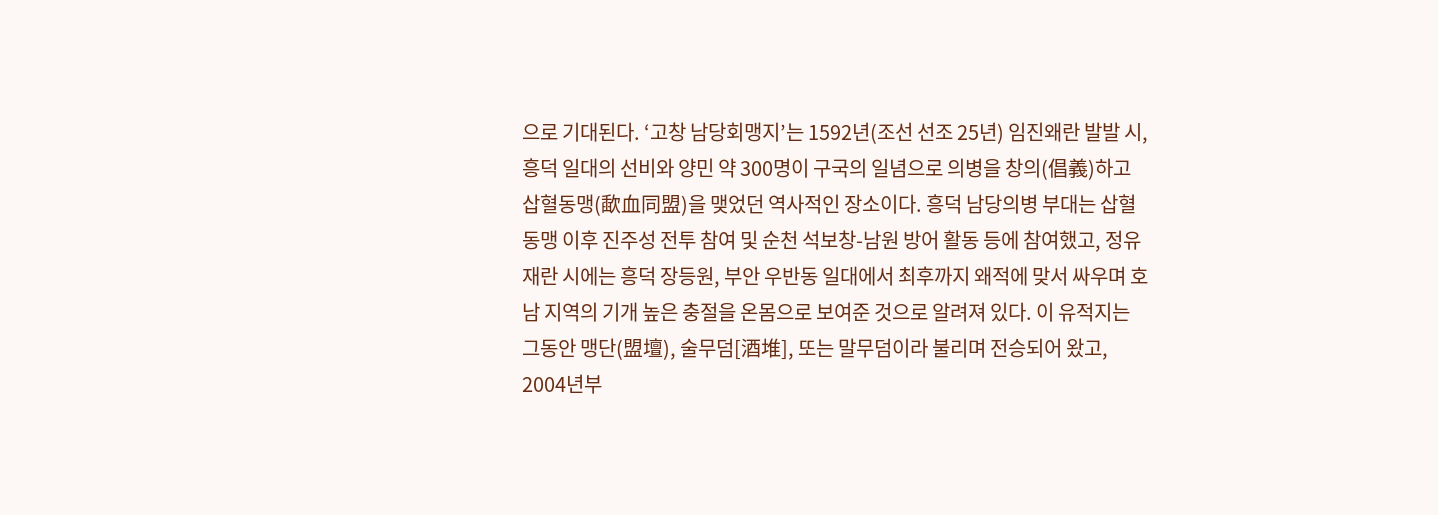으로 기대된다. ‘고창 남당회맹지’는 1592년(조선 선조 25년) 임진왜란 발발 시, 흥덕 일대의 선비와 양민 약 300명이 구국의 일념으로 의병을 창의(倡義)하고 삽혈동맹(歃血同盟)을 맺었던 역사적인 장소이다. 흥덕 남당의병 부대는 삽혈동맹 이후 진주성 전투 참여 및 순천 석보창-남원 방어 활동 등에 참여했고, 정유재란 시에는 흥덕 장등원, 부안 우반동 일대에서 최후까지 왜적에 맞서 싸우며 호남 지역의 기개 높은 충절을 온몸으로 보여준 것으로 알려져 있다. 이 유적지는 그동안 맹단(盟壇), 술무덤[酒堆], 또는 말무덤이라 불리며 전승되어 왔고, 2004년부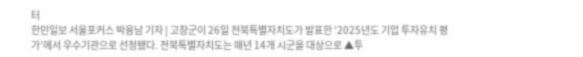터
한민일보 서울포커스 박용남 기자 | 고창군이 26일 전북특별자치도가 발표한 ‘2025년도 기업 투자유치 평가’에서 우수기관으로 선정됐다. 전북특별자치도는 매년 14개 시군을 대상으로 ▲투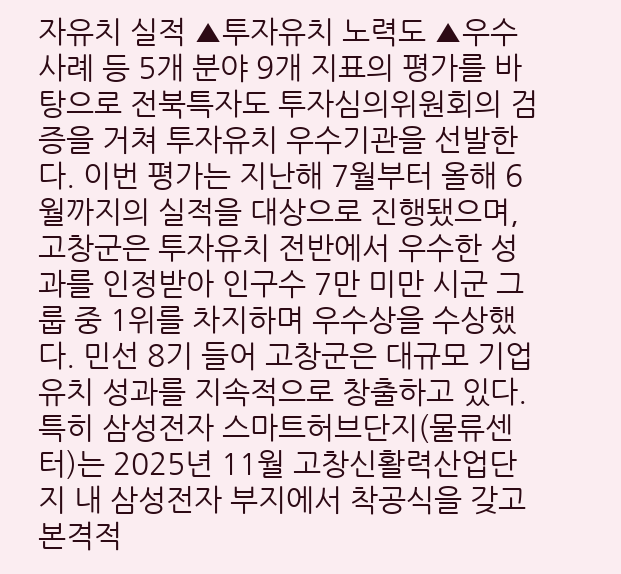자유치 실적 ▲투자유치 노력도 ▲우수사례 등 5개 분야 9개 지표의 평가를 바탕으로 전북특자도 투자심의위원회의 검증을 거쳐 투자유치 우수기관을 선발한다. 이번 평가는 지난해 7월부터 올해 6월까지의 실적을 대상으로 진행됐으며, 고창군은 투자유치 전반에서 우수한 성과를 인정받아 인구수 7만 미만 시군 그룹 중 1위를 차지하며 우수상을 수상했다. 민선 8기 들어 고창군은 대규모 기업 유치 성과를 지속적으로 창출하고 있다. 특히 삼성전자 스마트허브단지(물류센터)는 2025년 11월 고창신활력산업단지 내 삼성전자 부지에서 착공식을 갖고 본격적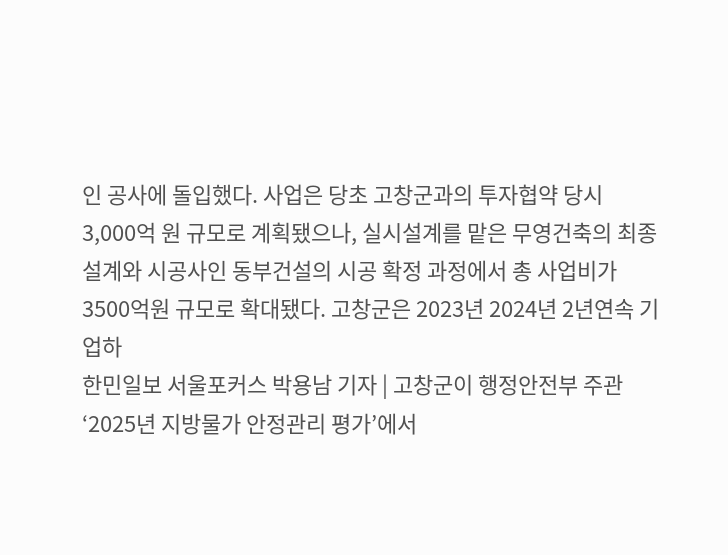인 공사에 돌입했다. 사업은 당초 고창군과의 투자협약 당시 3,000억 원 규모로 계획됐으나, 실시설계를 맡은 무영건축의 최종 설계와 시공사인 동부건설의 시공 확정 과정에서 총 사업비가 3500억원 규모로 확대됐다. 고창군은 2023년 2024년 2년연속 기업하
한민일보 서울포커스 박용남 기자 | 고창군이 행정안전부 주관 ‘2025년 지방물가 안정관리 평가’에서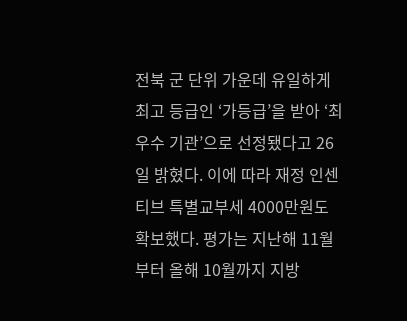전북 군 단위 가운데 유일하게 최고 등급인 ‘가등급’을 받아 ‘최우수 기관’으로 선정됐다고 26일 밝혔다. 이에 따라 재정 인센티브 특별교부세 4000만원도 확보했다. 평가는 지난해 11월부터 올해 10월까지 지방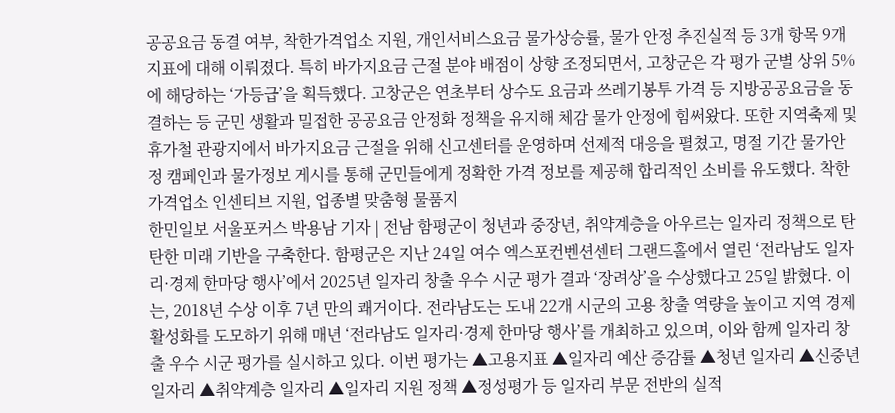공공요금 동결 여부, 착한가격업소 지원, 개인서비스요금 물가상승률, 물가 안정 추진실적 등 3개 항목 9개 지표에 대해 이뤄졌다. 특히 바가지요금 근절 분야 배점이 상향 조정되면서, 고창군은 각 평가 군별 상위 5%에 해당하는 ‘가등급’을 획득했다. 고창군은 연초부터 상수도 요금과 쓰레기봉투 가격 등 지방공공요금을 동결하는 등 군민 생활과 밀접한 공공요금 안정화 정책을 유지해 체감 물가 안정에 힘써왔다. 또한 지역축제 및 휴가철 관광지에서 바가지요금 근절을 위해 신고센터를 운영하며 선제적 대응을 펼쳤고, 명절 기간 물가안정 캠페인과 물가정보 게시를 통해 군민들에게 정확한 가격 정보를 제공해 합리적인 소비를 유도했다. 착한가격업소 인센티브 지원, 업종별 맞춤형 물품지
한민일보 서울포커스 박용남 기자 | 전남 함평군이 청년과 중장년, 취약계층을 아우르는 일자리 정책으로 탄탄한 미래 기반을 구축한다. 함평군은 지난 24일 여수 엑스포컨벤션센터 그랜드홀에서 열린 ‘전라남도 일자리·경제 한마당 행사’에서 2025년 일자리 창출 우수 시군 평가 결과 ‘장려상’을 수상했다고 25일 밝혔다. 이는, 2018년 수상 이후 7년 만의 쾌거이다. 전라남도는 도내 22개 시군의 고용 창출 역량을 높이고 지역 경제 활성화를 도모하기 위해 매년 ‘전라남도 일자리·경제 한마당 행사’를 개최하고 있으며, 이와 함께 일자리 창출 우수 시군 평가를 실시하고 있다. 이번 평가는 ▲고용지표 ▲일자리 예산 증감률 ▲청년 일자리 ▲신중년 일자리 ▲취약계층 일자리 ▲일자리 지원 정책 ▲정성평가 등 일자리 부문 전반의 실적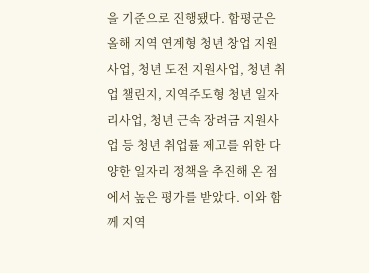을 기준으로 진행됐다. 함평군은 올해 지역 연계형 청년 창업 지원사업, 청년 도전 지원사업, 청년 취업 챌린지, 지역주도형 청년 일자리사업, 청년 근속 장려금 지원사업 등 청년 취업률 제고를 위한 다양한 일자리 정책을 추진해 온 점에서 높은 평가를 받았다. 이와 함께 지역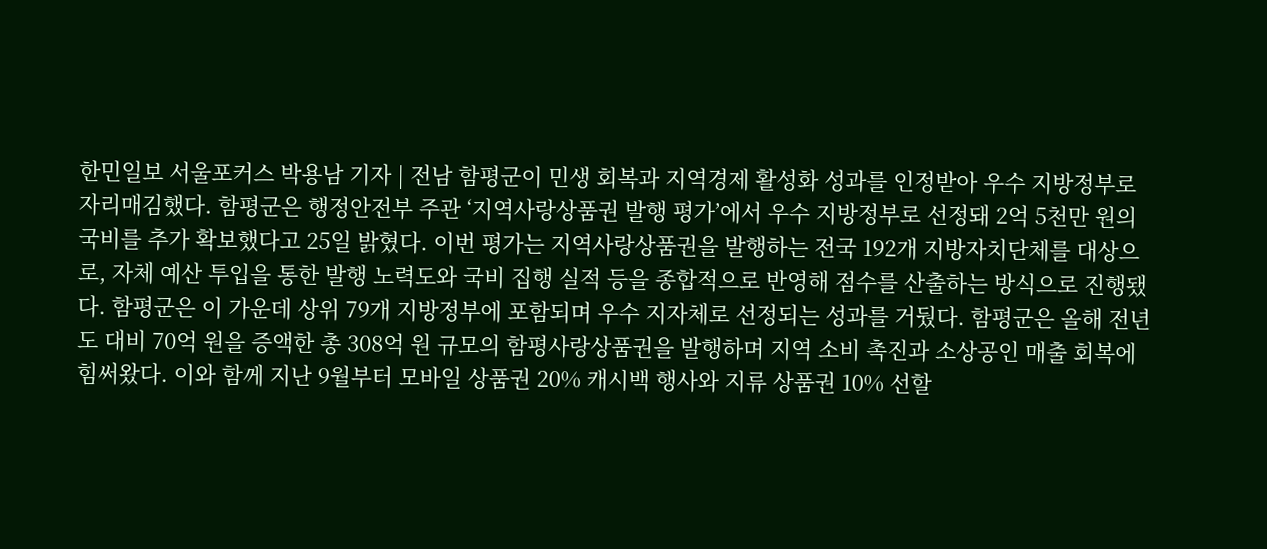한민일보 서울포커스 박용남 기자 | 전남 함평군이 민생 회복과 지역경제 활성화 성과를 인정받아 우수 지방정부로 자리매김했다. 함평군은 행정안전부 주관 ‘지역사랑상품권 발행 평가’에서 우수 지방정부로 선정돼 2억 5천만 원의 국비를 추가 확보했다고 25일 밝혔다. 이번 평가는 지역사랑상품권을 발행하는 전국 192개 지방자치단체를 대상으로, 자체 예산 투입을 통한 발행 노력도와 국비 집행 실적 등을 종합적으로 반영해 점수를 산출하는 방식으로 진행됐다. 함평군은 이 가운데 상위 79개 지방정부에 포함되며 우수 지자체로 선정되는 성과를 거뒀다. 함평군은 올해 전년도 대비 70억 원을 증액한 총 308억 원 규모의 함평사랑상품권을 발행하며 지역 소비 촉진과 소상공인 매출 회복에 힘써왔다. 이와 함께 지난 9월부터 모바일 상품권 20% 캐시백 행사와 지류 상품권 10% 선할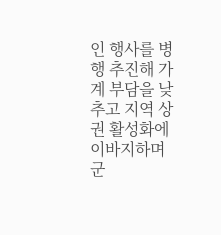인 행사를 병행 추진해 가계 부담을 낮추고 지역 상권 활성화에 이바지하며 군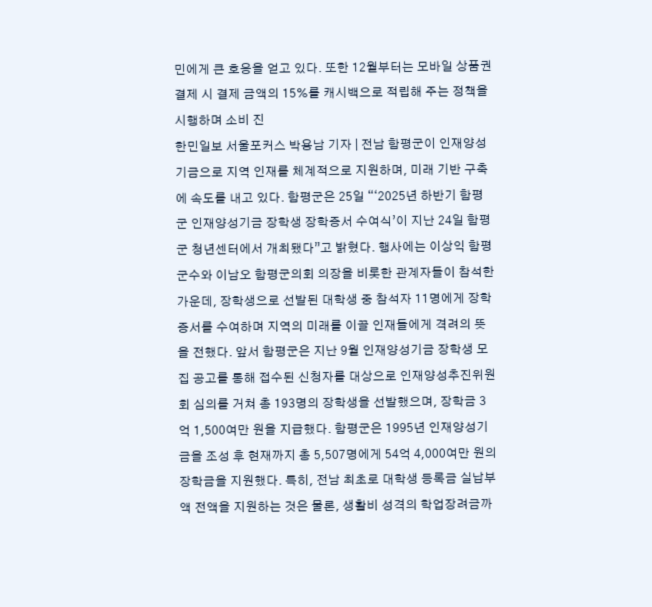민에게 큰 호응을 얻고 있다. 또한 12월부터는 모바일 상품권 결제 시 결제 금액의 15%를 캐시백으로 적립해 주는 정책을 시행하며 소비 진
한민일보 서울포커스 박용남 기자 | 전남 함평군이 인재양성기금으로 지역 인재를 체계적으로 지원하며, 미래 기반 구축에 속도를 내고 있다. 함평군은 25일 “‘2025년 하반기 함평군 인재양성기금 장학생 장학증서 수여식’이 지난 24일 함평군 청년센터에서 개최됐다”고 밝혔다. 행사에는 이상익 함평군수와 이남오 함평군의회 의장을 비롯한 관계자들이 참석한 가운데, 장학생으로 선발된 대학생 중 참석자 11명에게 장학 증서를 수여하며 지역의 미래를 이끌 인재들에게 격려의 뜻을 전했다. 앞서 함평군은 지난 9월 인재양성기금 장학생 모집 공고를 통해 접수된 신청자를 대상으로 인재양성추진위원회 심의를 거쳐 총 193명의 장학생을 선발했으며, 장학금 3억 1,500여만 원을 지급했다. 함평군은 1995년 인재양성기금을 조성 후 현재까지 총 5,507명에게 54억 4,000여만 원의 장학금을 지원했다. 특히, 전남 최초로 대학생 등록금 실납부액 전액을 지원하는 것은 물론, 생활비 성격의 학업장려금까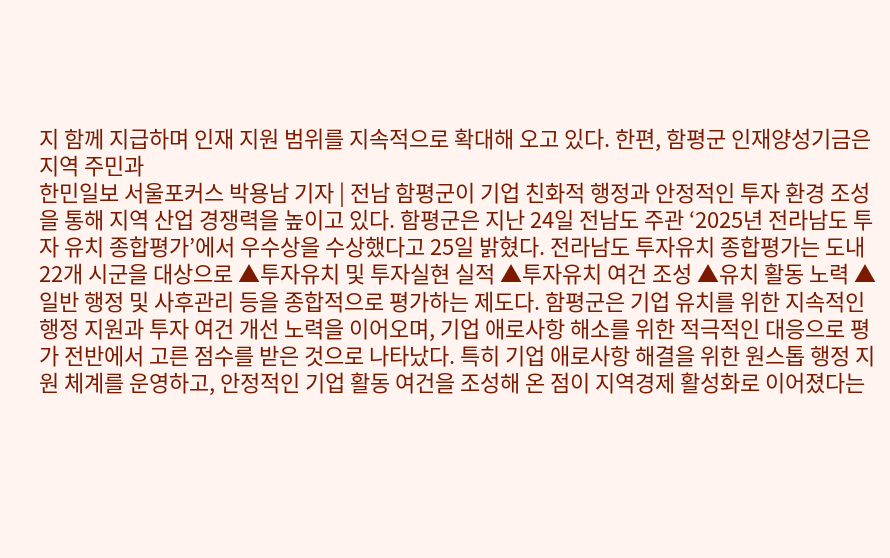지 함께 지급하며 인재 지원 범위를 지속적으로 확대해 오고 있다. 한편, 함평군 인재양성기금은 지역 주민과
한민일보 서울포커스 박용남 기자 | 전남 함평군이 기업 친화적 행정과 안정적인 투자 환경 조성을 통해 지역 산업 경쟁력을 높이고 있다. 함평군은 지난 24일 전남도 주관 ‘2025년 전라남도 투자 유치 종합평가’에서 우수상을 수상했다고 25일 밝혔다. 전라남도 투자유치 종합평가는 도내 22개 시군을 대상으로 ▲투자유치 및 투자실현 실적 ▲투자유치 여건 조성 ▲유치 활동 노력 ▲일반 행정 및 사후관리 등을 종합적으로 평가하는 제도다. 함평군은 기업 유치를 위한 지속적인 행정 지원과 투자 여건 개선 노력을 이어오며, 기업 애로사항 해소를 위한 적극적인 대응으로 평가 전반에서 고른 점수를 받은 것으로 나타났다. 특히 기업 애로사항 해결을 위한 원스톱 행정 지원 체계를 운영하고, 안정적인 기업 활동 여건을 조성해 온 점이 지역경제 활성화로 이어졌다는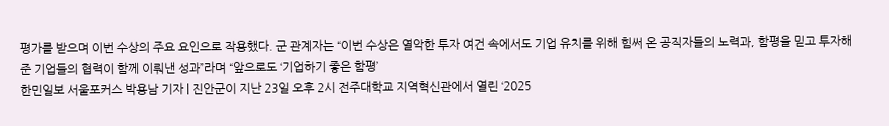평가를 받으며 이번 수상의 주요 요인으로 작용했다. 군 관계자는 “이번 수상은 열악한 투자 여건 속에서도 기업 유치를 위해 힘써 온 공직자들의 노력과, 함평을 믿고 투자해 준 기업들의 협력이 함께 이뤄낸 성과”라며 “앞으로도 ‘기업하기 좋은 함평’
한민일보 서울포커스 박용남 기자 | 진안군이 지난 23일 오후 2시 전주대학교 지역혁신관에서 열린 ‘2025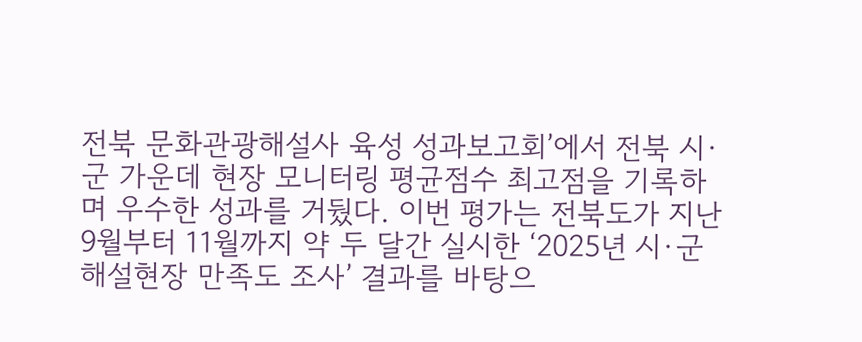전북 문화관광해설사 육성 성과보고회’에서 전북 시·군 가운데 현장 모니터링 평균점수 최고점을 기록하며 우수한 성과를 거뒀다. 이번 평가는 전북도가 지난 9월부터 11월까지 약 두 달간 실시한 ‘2025년 시·군 해설현장 만족도 조사’ 결과를 바탕으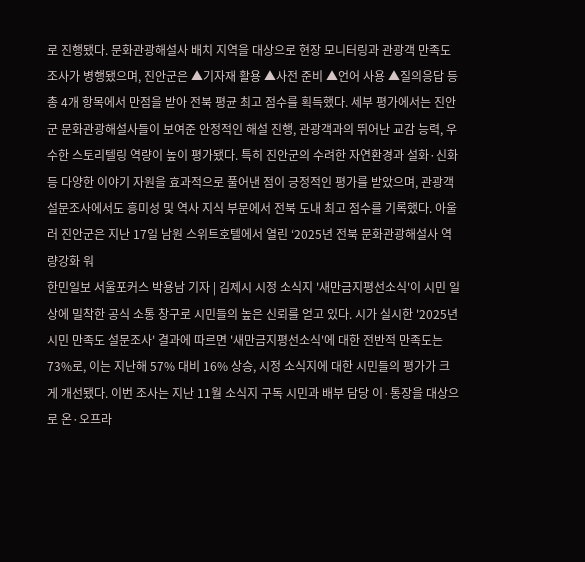로 진행됐다. 문화관광해설사 배치 지역을 대상으로 현장 모니터링과 관광객 만족도 조사가 병행됐으며, 진안군은 ▲기자재 활용 ▲사전 준비 ▲언어 사용 ▲질의응답 등 총 4개 항목에서 만점을 받아 전북 평균 최고 점수를 획득했다. 세부 평가에서는 진안군 문화관광해설사들이 보여준 안정적인 해설 진행, 관광객과의 뛰어난 교감 능력, 우수한 스토리텔링 역량이 높이 평가됐다. 특히 진안군의 수려한 자연환경과 설화·신화 등 다양한 이야기 자원을 효과적으로 풀어낸 점이 긍정적인 평가를 받았으며, 관광객 설문조사에서도 흥미성 및 역사 지식 부문에서 전북 도내 최고 점수를 기록했다. 아울러 진안군은 지난 17일 남원 스위트호텔에서 열린 ‘2025년 전북 문화관광해설사 역량강화 워
한민일보 서울포커스 박용남 기자 | 김제시 시정 소식지 '새만금지평선소식'이 시민 일상에 밀착한 공식 소통 창구로 시민들의 높은 신뢰를 얻고 있다. 시가 실시한 '2025년 시민 만족도 설문조사' 결과에 따르면 '새만금지평선소식'에 대한 전반적 만족도는 73%로, 이는 지난해 57% 대비 16% 상승, 시정 소식지에 대한 시민들의 평가가 크게 개선됐다. 이번 조사는 지난 11월 소식지 구독 시민과 배부 담당 이·통장을 대상으로 온·오프라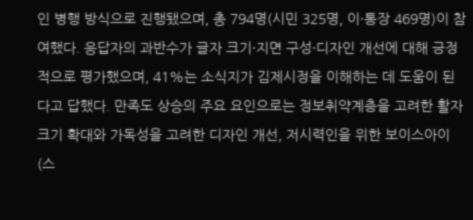인 병행 방식으로 진행됐으며, 총 794명(시민 325명, 이·통장 469명)이 참여했다. 응답자의 과반수가 글자 크기·지면 구성·디자인 개선에 대해 긍정적으로 평가했으며, 41%는 소식지가 김제시정을 이해하는 데 도움이 된다고 답했다. 만족도 상승의 주요 요인으로는 정보취약계층을 고려한 활자 크기 확대와 가독성을 고려한 디자인 개선, 저시력인을 위한 보이스아이(스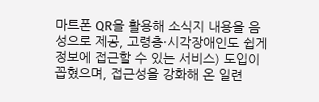마트폰 QR을 활용해 소식지 내용을 음성으로 제공, 고령층·시각장애인도 쉽게 정보에 접근할 수 있는 서비스) 도입이 꼽혔으며, 접근성을 강화해 온 일련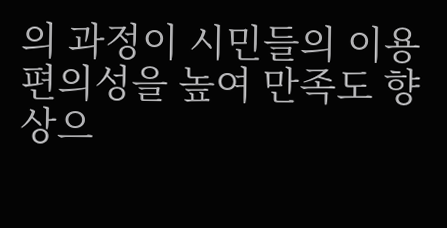의 과정이 시민들의 이용 편의성을 높여 만족도 향상으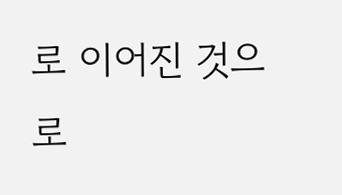로 이어진 것으로